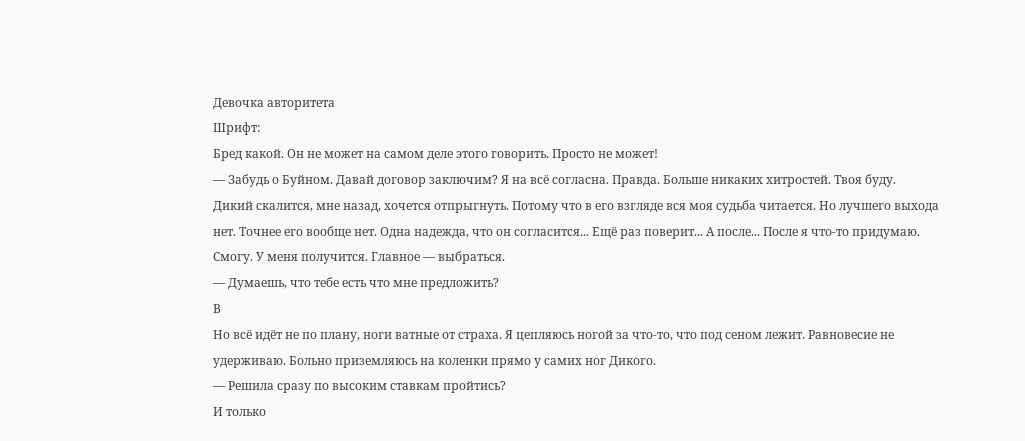Девочка авторитета
Шрифт:
Бред какой. Он не может на самом деле этого говорить. Просто не может!
— Забудь о Буйном. Давай договор заключим? Я на всё согласна. Правда. Больше никаких хитростей. Твоя буду.
Дикий скалится, мне назад, хочется отпрыгнуть. Потому что в его взгляде вся моя судьба читается. Но лучшего выхода нет. Точнее его вообще нет. Одна надежда, что он согласится... Ещё раз поверит... А после... После я что-то придумаю. Смогу. У меня получится. Главное — выбраться.
— Думаешь, что тебе есть что мне предложить?
В
Но всё идёт не по плану, ноги ватные от страха. Я цепляюсь ногой за что-то, что под сеном лежит. Равновесие не удерживаю. Больно приземляюсь на коленки прямо у самих ног Дикого.
— Решила сразу по высоким ставкам пройтись?
И только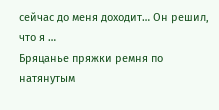сейчас до меня доходит… Он решил, что я …
Бряцанье пряжки ремня по натянутым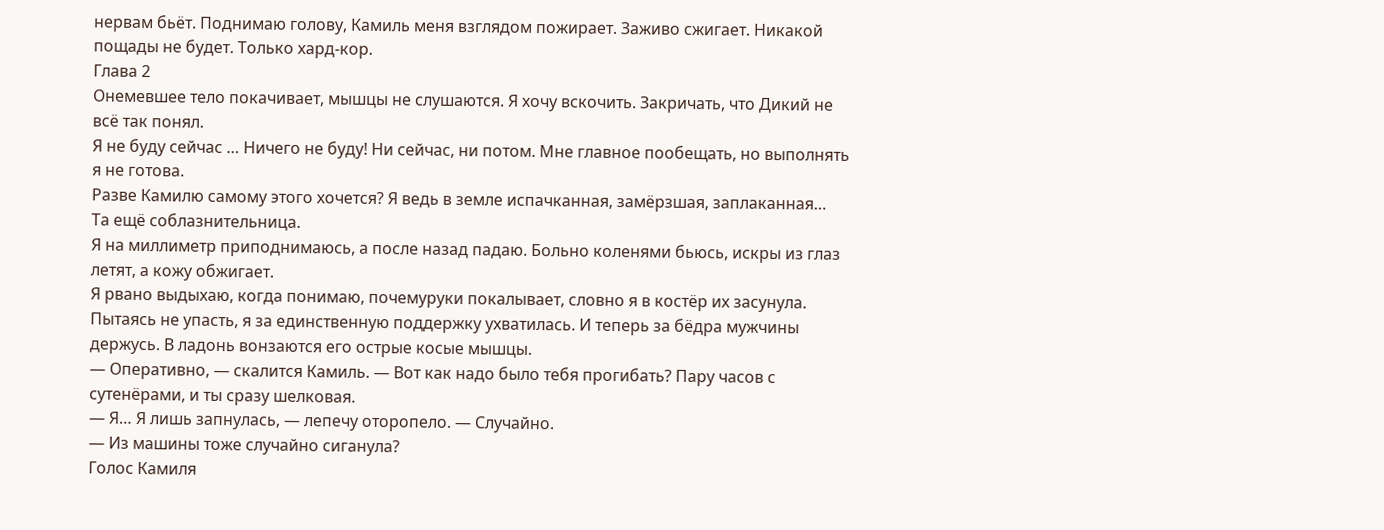нервам бьёт. Поднимаю голову, Камиль меня взглядом пожирает. Заживо сжигает. Никакой пощады не будет. Только хард-кор.
Глава 2
Онемевшее тело покачивает, мышцы не слушаются. Я хочу вскочить. Закричать, что Дикий не всё так понял.
Я не буду сейчас … Ничего не буду! Ни сейчас, ни потом. Мне главное пообещать, но выполнять я не готова.
Разве Камилю самому этого хочется? Я ведь в земле испачканная, замёрзшая, заплаканная…
Та ещё соблазнительница.
Я на миллиметр приподнимаюсь, а после назад падаю. Больно коленями бьюсь, искры из глаз летят, а кожу обжигает.
Я рвано выдыхаю, когда понимаю, почемуруки покалывает, словно я в костёр их засунула.
Пытаясь не упасть, я за единственную поддержку ухватилась. И теперь за бёдра мужчины держусь. В ладонь вонзаются его острые косые мышцы.
— Оперативно, — скалится Камиль. — Вот как надо было тебя прогибать? Пару часов с сутенёрами, и ты сразу шелковая.
— Я… Я лишь запнулась, — лепечу оторопело. — Случайно.
— Из машины тоже случайно сиганула?
Голос Камиля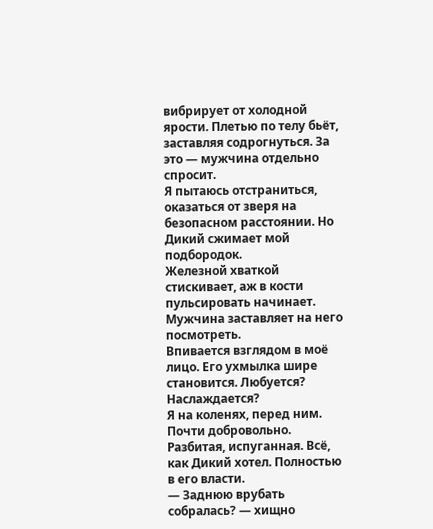вибрирует от холодной ярости. Плетью по телу бьёт, заставляя содрогнуться. За это — мужчина отдельно спросит.
Я пытаюсь отстраниться, оказаться от зверя на безопасном расстоянии. Но Дикий сжимает мой подбородок.
Железной хваткой стискивает, аж в кости пульсировать начинает. Мужчина заставляет на него посмотреть.
Впивается взглядом в моё лицо. Его ухмылка шире становится. Любуется? Наслаждается?
Я на коленях, перед ним. Почти добровольно. Разбитая, испуганная. Всё, как Дикий хотел. Полностью в его власти.
— Заднюю врубать собралась? — хищно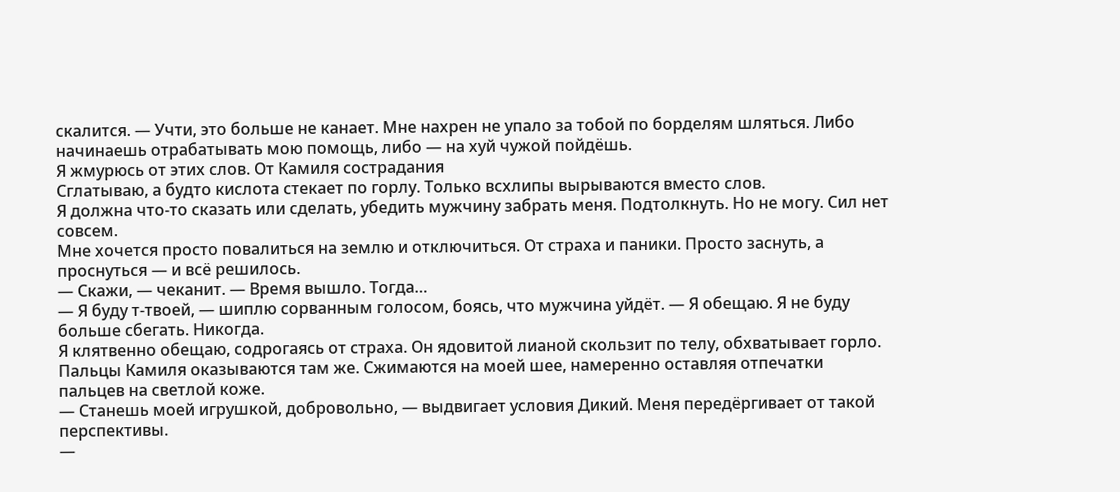скалится. — Учти, это больше не канает. Мне нахрен не упало за тобой по борделям шляться. Либо начинаешь отрабатывать мою помощь, либо — на хуй чужой пойдёшь.
Я жмурюсь от этих слов. От Камиля сострадания
Сглатываю, а будто кислота стекает по горлу. Только всхлипы вырываются вместо слов.
Я должна что-то сказать или сделать, убедить мужчину забрать меня. Подтолкнуть. Но не могу. Сил нет совсем.
Мне хочется просто повалиться на землю и отключиться. От страха и паники. Просто заснуть, а проснуться — и всё решилось.
— Скажи, — чеканит. — Время вышло. Тогда…
— Я буду т-твоей, — шиплю сорванным голосом, боясь, что мужчина уйдёт. — Я обещаю. Я не буду больше сбегать. Никогда.
Я клятвенно обещаю, содрогаясь от страха. Он ядовитой лианой скользит по телу, обхватывает горло.
Пальцы Камиля оказываются там же. Сжимаются на моей шее, намеренно оставляя отпечатки пальцев на светлой коже.
— Станешь моей игрушкой, добровольно, — выдвигает условия Дикий. Меня передёргивает от такой перспективы.
—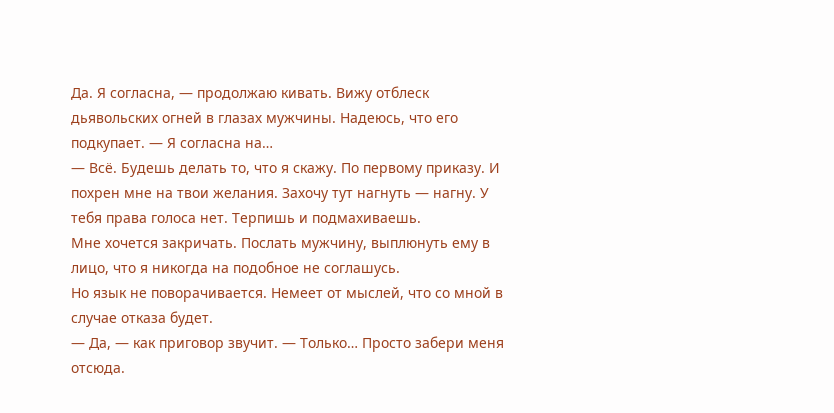Да. Я согласна, — продолжаю кивать. Вижу отблеск дьявольских огней в глазах мужчины. Надеюсь, что его подкупает. — Я согласна на…
— Всё. Будешь делать то, что я скажу. По первому приказу. И похрен мне на твои желания. Захочу тут нагнуть — нагну. У тебя права голоса нет. Терпишь и подмахиваешь.
Мне хочется закричать. Послать мужчину, выплюнуть ему в лицо, что я никогда на подобное не соглашусь.
Но язык не поворачивается. Немеет от мыслей, что со мной в случае отказа будет.
— Да, — как приговор звучит. — Только… Просто забери меня отсюда.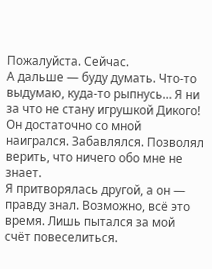Пожалуйста. Сейчас.
А дальше — буду думать. Что-то выдумаю, куда-то рыпнусь… Я ни за что не стану игрушкой Дикого!
Он достаточно со мной наигрался. Забавлялся. Позволял верить, что ничего обо мне не знает.
Я притворялась другой, а он — правду знал. Возможно, всё это время. Лишь пытался за мой счёт повеселиться.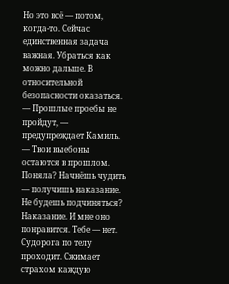Но это всё — потом, когда-то. Сейчас единственная задача важная. Убраться как можно дальше. В относительной безопасности оказаться.
— Прошлые проебы не пройдут, — предупреждает Камиль. — Твои выебоны остаются в прошлом. Поняла? Начнёшь чудить — получишь наказание. Не будешь подчиняться? Наказание. И мне оно понравится. Тебе — нет.
Судорога по телу проходит. Сжимает страхом каждую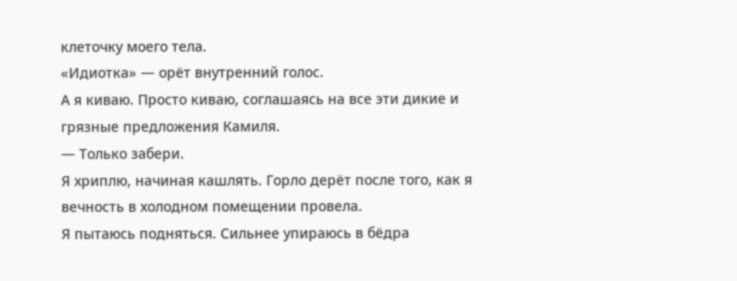клеточку моего тела.
«Идиотка» — орёт внутренний голос.
А я киваю. Просто киваю, соглашаясь на все эти дикие и грязные предложения Камиля.
— Только забери.
Я хриплю, начиная кашлять. Горло дерёт после того, как я вечность в холодном помещении провела.
Я пытаюсь подняться. Сильнее упираюсь в бёдра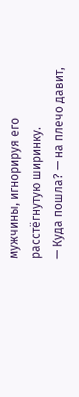мужчины, игнорируя его расстёгнутую ширинку.
— Куда пошла? — на плечо давит,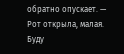обратно опускает. — Рот открыла, малая. Буду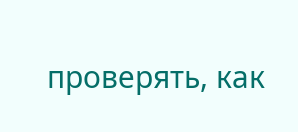проверять, как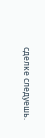сделке следуешь.